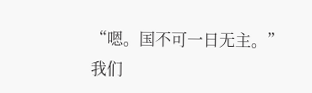“嗯。国不可一日无主。”
我们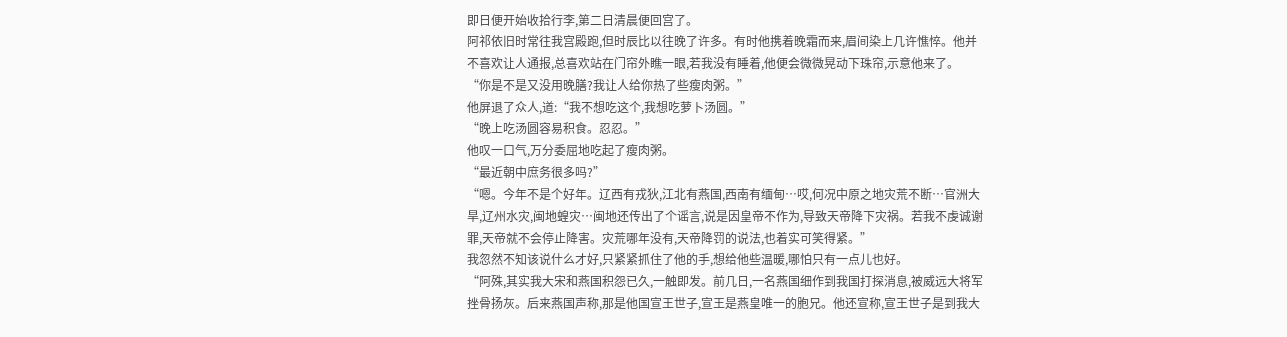即日便开始收拾行李,第二日清晨便回宫了。
阿祁依旧时常往我宫殿跑,但时辰比以往晚了许多。有时他携着晚霜而来,眉间染上几许憔悴。他并不喜欢让人通报,总喜欢站在门帘外瞧一眼,若我没有睡着,他便会微微晃动下珠帘,示意他来了。
“你是不是又没用晚膳?我让人给你热了些瘦肉粥。”
他屏退了众人,道:“我不想吃这个,我想吃萝卜汤圆。”
“晚上吃汤圆容易积食。忍忍。”
他叹一口气,万分委屈地吃起了瘦肉粥。
“最近朝中庶务很多吗?”
“嗯。今年不是个好年。辽西有戎狄,江北有燕国,西南有缅甸…哎,何况中原之地灾荒不断…官洲大旱,辽州水灾,闽地蝗灾…闽地还传出了个谣言,说是因皇帝不作为,导致天帝降下灾祸。若我不虔诚谢罪,天帝就不会停止降害。灾荒哪年没有,天帝降罚的说法,也着实可笑得紧。”
我忽然不知该说什么才好,只紧紧抓住了他的手,想给他些温暖,哪怕只有一点儿也好。
“阿殊,其实我大宋和燕国积怨已久,一触即发。前几日,一名燕国细作到我国打探消息,被威远大将军挫骨扬灰。后来燕国声称,那是他国宣王世子,宣王是燕皇唯一的胞兄。他还宣称,宣王世子是到我大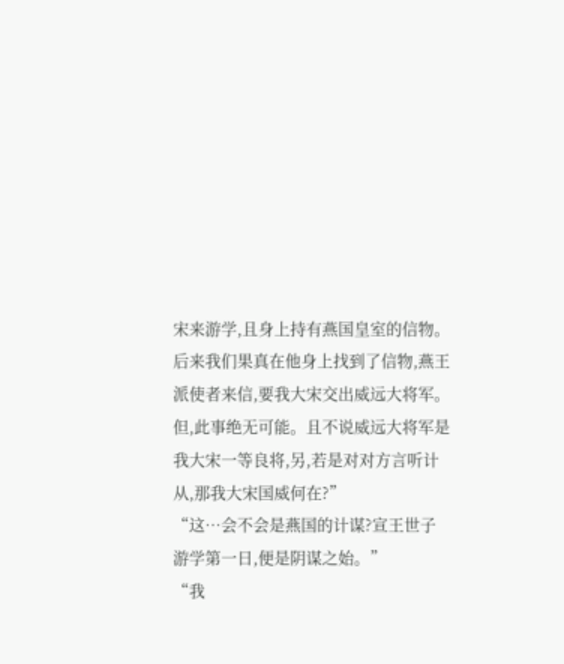宋来游学,且身上持有燕国皇室的信物。后来我们果真在他身上找到了信物,燕王派使者来信,要我大宋交出威远大将军。但,此事绝无可能。且不说威远大将军是我大宋一等良将,另,若是对对方言听计从,那我大宋国威何在?”
“这…会不会是燕国的计谋?宣王世子游学第一日,便是阴谋之始。”
“我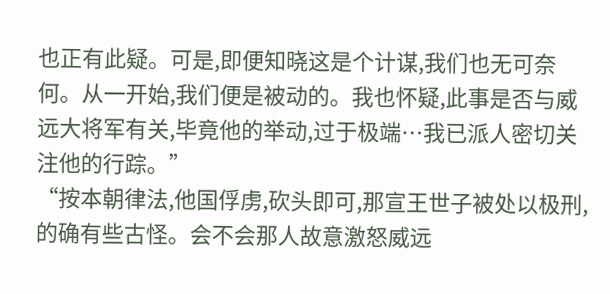也正有此疑。可是,即便知晓这是个计谋,我们也无可奈何。从一开始,我们便是被动的。我也怀疑,此事是否与威远大将军有关,毕竟他的举动,过于极端…我已派人密切关注他的行踪。”
“按本朝律法,他国俘虏,砍头即可,那宣王世子被处以极刑,的确有些古怪。会不会那人故意激怒威远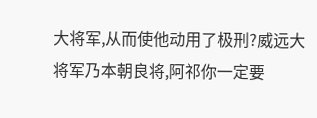大将军,从而使他动用了极刑?威远大将军乃本朝良将,阿祁你一定要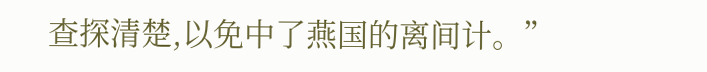查探清楚,以免中了燕国的离间计。”